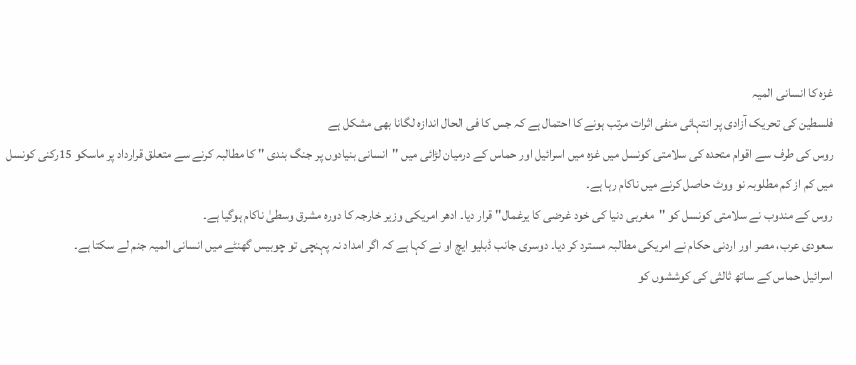غزہ کا انسانی المیہ
فلسطین کی تحریک آزادی پر انتہائی منفی اثرات مرتب ہونے کا احتمال ہے کہ جس کا فی الحال اندازہ لگانا بھی مشکل ہے
روس کی طرف سے اقوام متحدہ کی سلامتی کونسل میں غزہ میں اسرائیل اور حماس کے درمیان لڑائی میں ''انسانی بنیادوں پر جنگ بندی '' کا مطالبہ کرنے سے متعلق قرارداد پر ماسکو 15رکنی کونسل میں کم از کم مطلوبہ نو ووٹ حاصل کرنے میں ناکام رہا ہے۔
روس کے مندوب نے سلامتی کونسل کو ''مغربی دنیا کی خود غرضی کا یرغمال'' قرار دیا۔ ادھر امریکی وزیر خارجہ کا دورہ مشرق وسطیٰ ناکام ہوگیا ہے۔
سعودی عرب، مصر اور اردنی حکام نے امریکی مطالبہ مسترد کر دیا۔ دوسری جانب ڈبلیو ایچ او نے کہا ہے کہ اگر امداد نہ پہنچی تو چوبیس گھنٹے میں انسانی المیہ جنم لے سکتا ہے۔
اسرائیل حماس کے ساتھ ثالثی کی کوششوں کو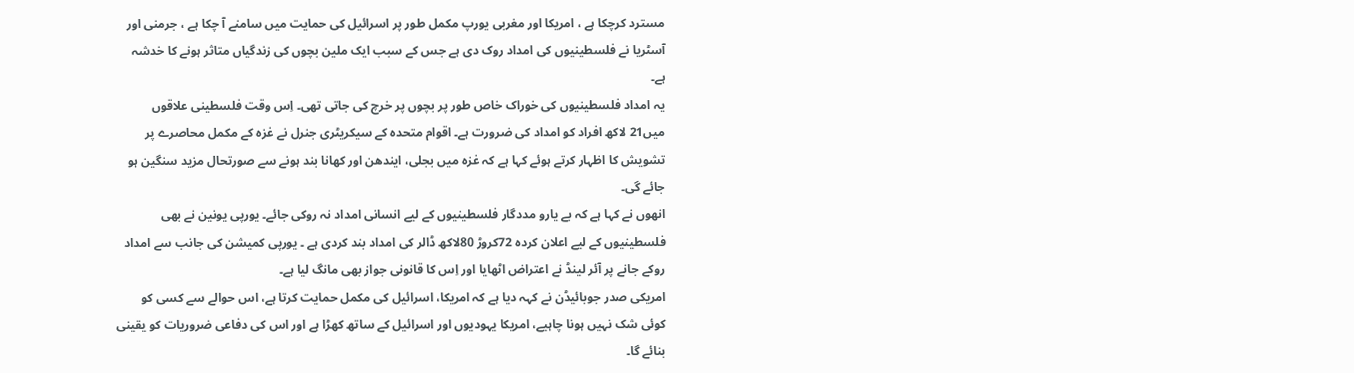مسترد کرچکا ہے ، امریکا اور مغربی یورپ مکمل طور پر اسرائیل کی حمایت میں سامنے آ چکا ہے ، جرمنی اور آسٹریا نے فلسطینیوں کی امداد روک دی ہے جس کے سبب ایک ملین بچوں کی زندگیاں متاثر ہونے کا خدشہ ہے۔
یہ امداد فلسطینیوں کی خوراک خاص طور پر بچوں پر خرچ کی جاتی تھی۔ اِس وقت فلسطینی علاقوں میں21 لاکھ افراد کو امداد کی ضرورت ہے۔ اقوام متحدہ کے سیکریٹری جنرل نے غزہ کے مکمل محاصرے پر تشویش کا اظہار کرتے ہوئے کہا ہے کہ غزہ میں بجلی، ایندھن اور کھانا بند ہونے سے صورتحال مزید سنگین ہو جائے گی۔
انھوں نے کہا ہے کہ بے یارو مددگار فلسطینیوں کے لیے انسانی امداد نہ روکی جائے۔ یورپی یونین نے بھی فلسطینیوں کے لیے اعلان کردہ 72کروڑ 80لاکھ ڈالر کی امداد بند کردی ہے ۔ یورپی کمیشن کی جانب سے امداد روکے جانے پر آئر لینڈ نے اعتراض اٹھایا اور اِس کا قانونی جواز بھی مانگ لیا ہے۔
امریکی صدر جوبائیڈن نے کہہ دیا ہے کہ امریکا، اسرائیل کی مکمل حمایت کرتا ہے، اس حوالے سے کسی کو کوئی شک نہیں ہونا چاہیے، امریکا یہودیوں اور اسرائیل کے ساتھ کھڑا ہے اور اس کی دفاعی ضروریات کو یقینی بنائے گا۔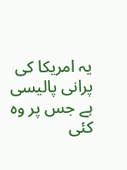یہ امریکا کی پرانی پالیسی ہے جس پر وہ کئی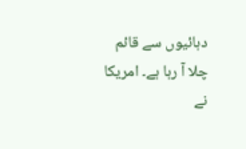دہائیوں سے قائم چلا آ رہا ہے۔ امریکا نے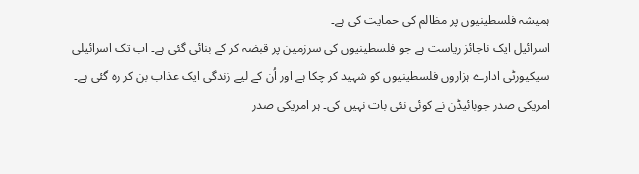ہمیشہ فلسطینیوں پر مظالم کی حمایت کی ہے۔
اسرائیل ایک ناجائز ریاست ہے جو فلسطینیوں کی سرزمین پر قبضہ کر کے بنائی گئی ہے۔ اب تک اسرائیلی سیکیورٹی ادارے ہزاروں فلسطینیوں کو شہید کر چکا ہے اور اُن کے لیے زندگی ایک عذاب بن کر رہ گئی ہے۔
امریکی صدر جوبائیڈن نے کوئی نئی بات نہیں کی۔ ہر امریکی صدر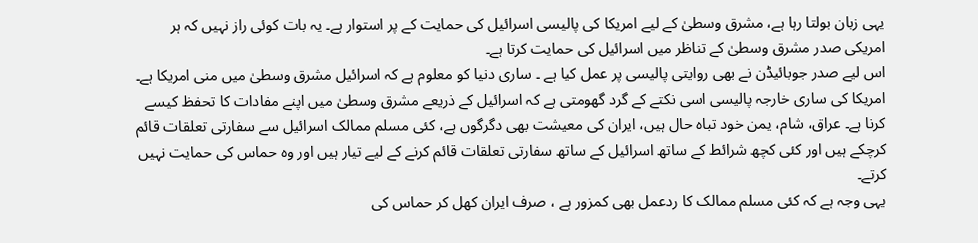یہی زبان بولتا رہا ہے، مشرق وسطیٰ کے لیے امریکا کی پالیسی اسرائیل کی حمایت کے پر استوار ہے۔ یہ بات کوئی راز نہیں کہ ہر امریکی صدر مشرق وسطیٰ کے تناظر میں اسرائیل کی حمایت کرتا ہے۔
اس لیے صدر جوبائیڈن نے بھی روایتی پالیسی پر عمل کیا ہے ۔ ساری دنیا کو معلوم ہے کہ اسرائیل مشرق وسطیٰ میں منی امریکا ہے۔
امریکا کی ساری خارجہ پالیسی اسی نکتے کے گرد گھومتی ہے کہ اسرائیل کے ذریعے مشرق وسطیٰ میں اپنے مفادات کا تحفظ کیسے کرنا ہے۔ عراق، شام، یمن خود تباہ حال ہیں، ایران کی معیشت بھی دگرگوں ہے، کئی مسلم ممالک اسرائیل سے سفارتی تعلقات قائم کرچکے ہیں اور کئی کچھ شرائط کے ساتھ اسرائیل کے ساتھ سفارتی تعلقات قائم کرنے کے لیے تیار ہیں اور وہ حماس کی حمایت نہیں کرتے۔
یہی وجہ ہے کہ کئی مسلم ممالک کا ردعمل بھی کمزور ہے ، صرف ایران کھل کر حماس کی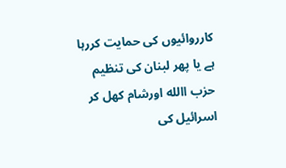کارروائیوں کی حمایت کررہا ہے یا پھر لبنان کی تنظیم حزب االله اورشام کھل کر اسرائیل کی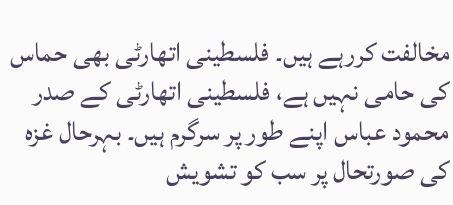مخالفت کررہے ہیں۔ فلسطینی اتھارٹی بھی حماس کی حامی نہیں ہے، فلسطینی اتھارٹی کے صدر محمود عباس اپنے طور پر سرگرم ہیں۔ بہرحال غزہ کی صورتحال پر سب کو تشویش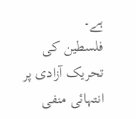ہے۔
فلسطین کی تحریک آزادی پر انتہائی منفی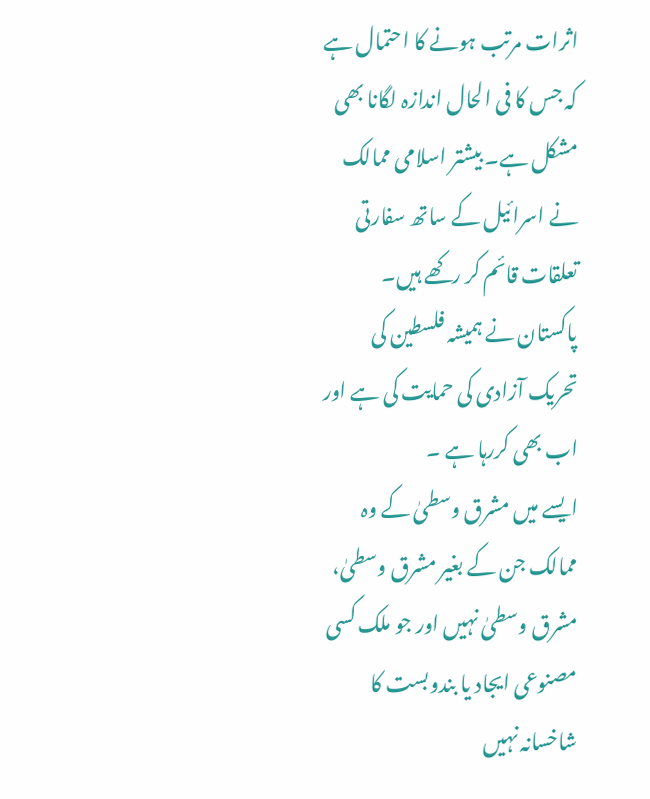اثرات مرتب ہونے کا احتمال ہے کہ جس کا فی الحال اندازہ لگانا بھی مشکل ہے۔ بیشتر اسلامی ممالک نے اسرائیل کے ساتھ سفارتی تعلقات قائم کر رکھے ہیں۔ پاکستان نے ہمیشہ فلسطین کی تحریک آزادی کی حمایت کی ہے اور اب بھی کررہا ہے ۔
ایسے میں مشرق وسطیٰ کے وہ ممالک جن کے بغیر مشرق وسطیٰ، مشرق وسطیٰ نہیں اور جو ملک کسی مصنوعی ایجاد یا بندوبست کا شاخسانہ نہیں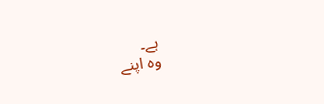ہے۔
وہ اپنے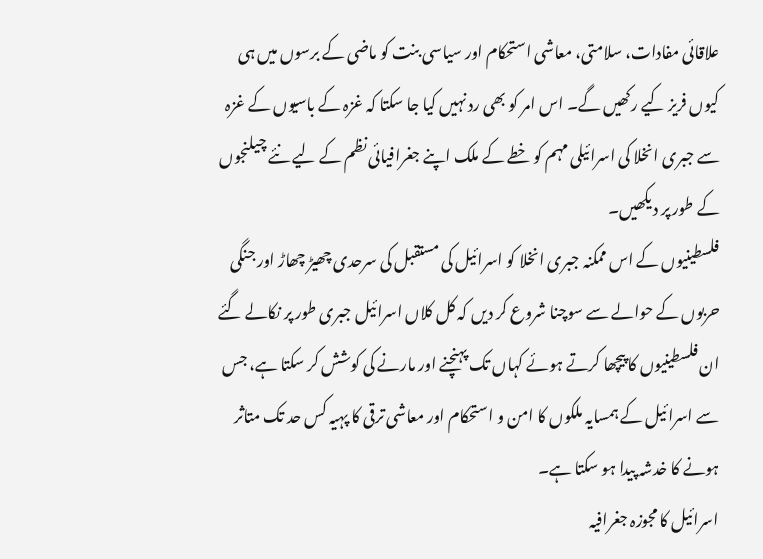علاقائی مفادات، سلامتی، معاشی استحکام اور سیاسی بنت کو ماضی کے برسوں میں ہی کیوں فریز کیے رکھیں گے۔ اس امر کو بھی رد نہیں کیا جا سکتا کہ غزہ کے باسیوں کے غزہ سے جبری انخلا کی اسرائیلی مہم کو خطے کے ملک اپنے جغرافیائی نظم کے لیے نئے چیلنجوں کے طور پر دیکھیں۔
فلسطینیوں کے اس ممکنہ جبری انخلا کو اسرائیل کی مستقبل کی سرحدی چھیڑ چھاڑ اور جنگی حربوں کے حوالے سے سوچنا شروع کر دیں کہ کل کلاں اسرائیل جبری طور پر نکالے گئے ان فلسطینیوں کا پیچھا کرتے ہوئے کہاں تک پہنچنے اور مارنے کی کوشش کر سکتا ہے، جس سے اسرائیل کے ہمسایہ ملکوں کا امن و استحکام اور معاشی ترقی کا پہیہ کس حد تک متاثر ہونے کا خدشہ پیدا ہو سکتا ہے۔
اسرائیل کا مجوزہ جغرافیہ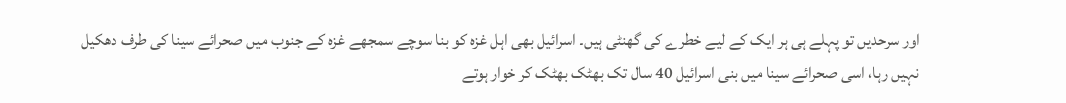اور سرحدیں تو پہلے ہی ہر ایک کے لیے خطرے کی گھنٹی ہیں۔ اسرائیل بھی اہل غزہ کو بنا سوچے سمجھے غزہ کے جنوب میں صحرائے سینا کی طرف دھکیل نہیں رہا، اسی صحرائے سینا میں بنی اسرائیل 40 سال تک بھٹک بھٹک کر خوار ہوتے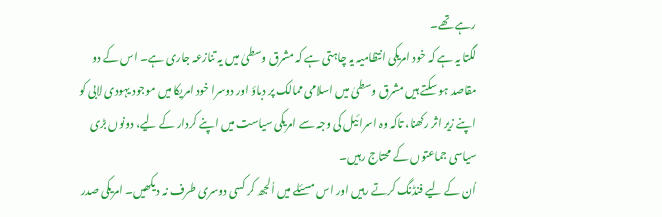رہے تھے۔
لگتا یہ ہے کہ خود امریکی انتظامیہ یہ چاہتی ہے کہ مشرق وسطیٰ میں یہ تنازعہ جاری ہے۔ اس کے دو مقاصد ہو سکتے ہیں مشرق وسطیٰ میں اسلامی ممالک پر دباؤ اور دوسرا خود امریکا میں موجود یہودی لابی کو اپنے زیر اثر رکھنا، تاکہ وہ اسرائیل کی وجہ سے امریکی سیاست میں اپنے کردار کے لیے، دونوں بڑی سیاسی جماعتوں کے محتاج رہیں۔
اُن کے لیے فنڈنگ کرتے رہیں اور اس مسئلے میں اُلجھ کر کسی دوسری طرف نہ دیکھیں۔ امریکی صدر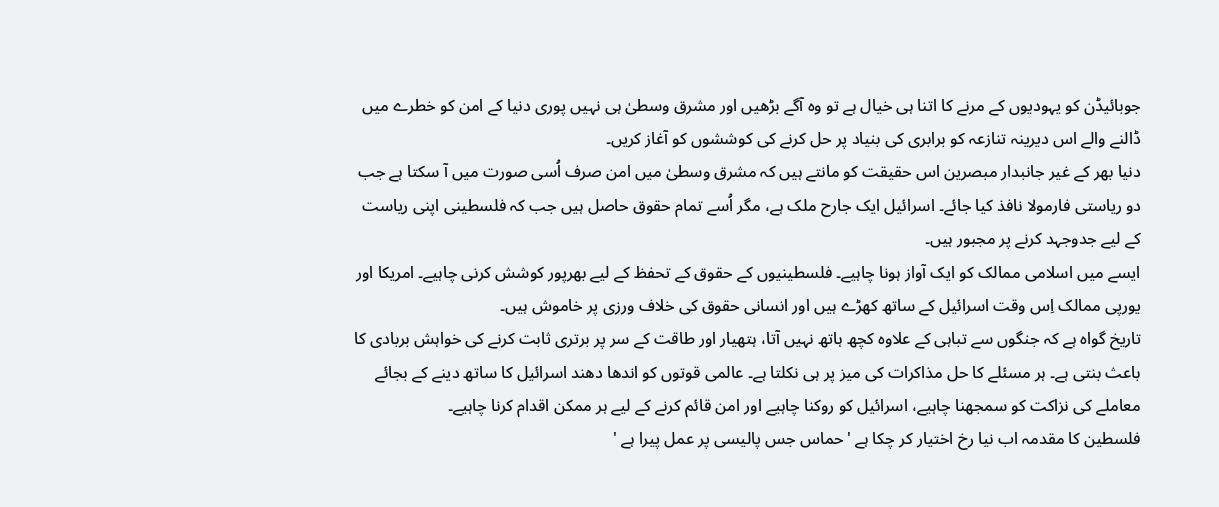جوبائیڈن کو یہودیوں کے مرنے کا اتنا ہی خیال ہے تو وہ آگے بڑھیں اور مشرق وسطیٰ ہی نہیں پوری دنیا کے امن کو خطرے میں ڈالنے والے اس دیرینہ تنازعہ کو برابری کی بنیاد پر حل کرنے کی کوششوں کو آغاز کریں۔
دنیا بھر کے غیر جانبدار مبصرین اس حقیقت کو مانتے ہیں کہ مشرق وسطیٰ میں امن صرف اُسی صورت میں آ سکتا ہے جب دو ریاستی فارمولا نافذ کیا جائے۔ اسرائیل ایک جارح ملک ہے، مگر اُسے تمام حقوق حاصل ہیں جب کہ فلسطینی اپنی ریاست کے لیے جدوجہد کرنے پر مجبور ہیں۔
ایسے میں اسلامی ممالک کو ایک آواز ہونا چاہیے۔ فلسطینیوں کے حقوق کے تحفظ کے لیے بھرپور کوشش کرنی چاہیے۔ امریکا اور یورپی ممالک اِس وقت اسرائیل کے ساتھ کھڑے ہیں اور انسانی حقوق کی خلاف ورزی پر خاموش ہیں۔
تاریخ گواہ ہے کہ جنگوں سے تباہی کے علاوہ کچھ ہاتھ نہیں آتا، ہتھیار اور طاقت کے سر پر برتری ثابت کرنے کی خواہش بربادی کا باعث بنتی ہے۔ ہر مسئلے کا حل مذاکرات کی میز پر ہی نکلتا ہے۔ عالمی قوتوں کو اندھا دھند اسرائیل کا ساتھ دینے کے بجائے معاملے کی نزاکت کو سمجھنا چاہیے، اسرائیل کو روکنا چاہیے اور امن قائم کرنے کے لیے ہر ممکن اقدام کرنا چاہیے۔
فلسطین کا مقدمہ اب نیا رخ اختیار کر چکا ہے 'حماس جس پالیسی پر عمل پیرا ہے '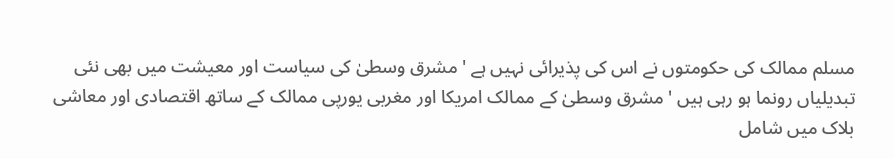مسلم ممالک کی حکومتوں نے اس کی پذیرائی نہیں ہے ' مشرق وسطیٰ کی سیاست اور معیشت میں بھی نئی تبدیلیاں رونما ہو رہی ہیں ' مشرق وسطیٰ کے ممالک امریکا اور مغربی یورپی ممالک کے ساتھ اقتصادی اور معاشی بلاک میں شامل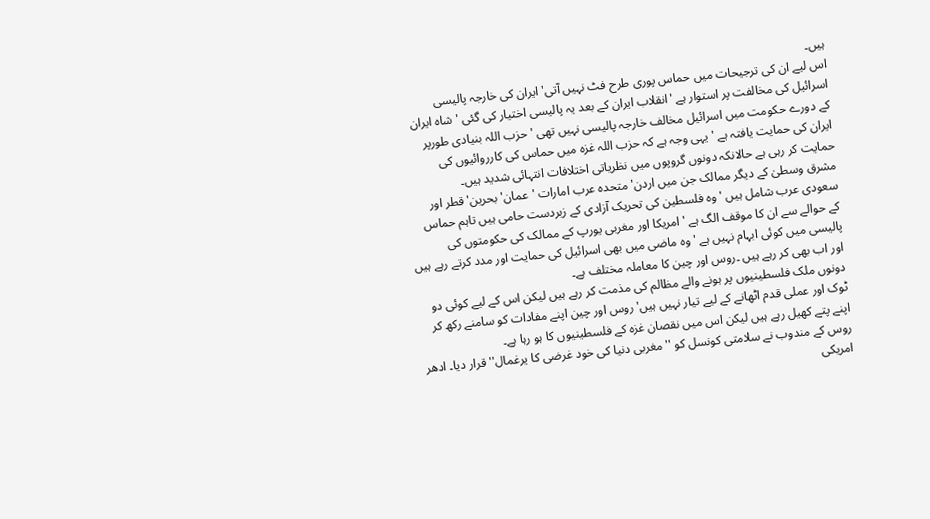ہیں۔
اس لیے ان کی ترجیحات میں حماس پوری طرح فٹ نہیں آتی'ایران کی خارجہ پالیسی اسرائیل کی مخالفت پر استوار ہے 'انقلاب ایران کے بعد یہ پالیسی اختیار کی گئی ' شاہ ایران کے دورے حکومت میں اسرائیل مخالف خارجہ پالیسی نہیں تھی ' حزب اللہ بنیادی طورپر ایران کی حمایت یافتہ ہے 'یہی وجہ ہے کہ حزب اللہ غزہ میں حماس کی کارروائیوں کی حمایت کر رہی ہے حالانکہ دونوں گروپوں میں نظریاتی اختلافات انتہائی شدید ہیں۔
مشرق وسطیٰ کے دیگر ممالک جن میں اردن' متحدہ عرب امارات 'عمان' بحرین'قطر اور سعودی عرب شامل ہیں 'وہ فلسطین کی تحریک آزادی کے زبردست حامی ہیں تاہم حماس کے حوالے سے ان کا موقف الگ ہے 'امریکا اور مغربی یورپ کے ممالک کی حکومتوں کی پالیسی میں کوئی ابہام نہیں ہے 'وہ ماضی میں بھی اسرائیل کی حمایت اور مدد کرتے رہے ہیں اور اب بھی کر رہے ہیں ۔روس اور چین کا معاملہ مختلف ہے۔
دونوں ملک فلسطینیوں پر ہونے والے مظالم کی مذمت کر رہے ہیں لیکن اس کے لیے کوئی دو ٹوک اور عملی قدم اٹھانے کے لیے تیار نہیں ہیں'روس اور چین اپنے مفادات کو سامنے رکھ کر اپنے پتے کھیل رہے ہیں لیکن اس میں نقصان غزہ کے فلسطینیوں کا ہو رہا ہے۔
روس کے مندوب نے سلامتی کونسل کو ''مغربی دنیا کی خود غرضی کا یرغمال'' قرار دیا۔ ادھر امریکی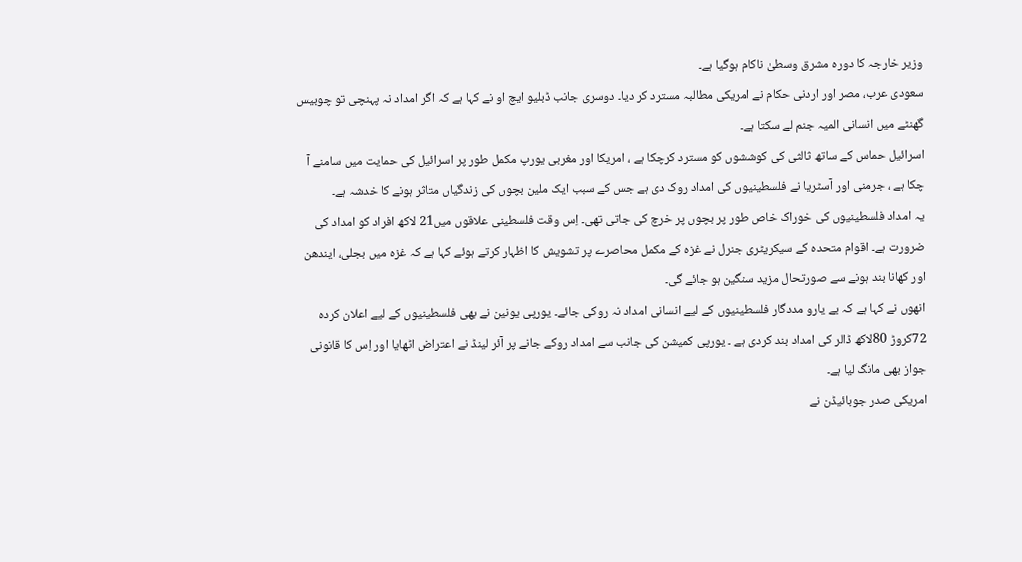وزیر خارجہ کا دورہ مشرق وسطیٰ ناکام ہوگیا ہے۔
سعودی عرب، مصر اور اردنی حکام نے امریکی مطالبہ مسترد کر دیا۔ دوسری جانب ڈبلیو ایچ او نے کہا ہے کہ اگر امداد نہ پہنچی تو چوبیس گھنٹے میں انسانی المیہ جنم لے سکتا ہے۔
اسرائیل حماس کے ساتھ ثالثی کی کوششوں کو مسترد کرچکا ہے ، امریکا اور مغربی یورپ مکمل طور پر اسرائیل کی حمایت میں سامنے آ چکا ہے ، جرمنی اور آسٹریا نے فلسطینیوں کی امداد روک دی ہے جس کے سبب ایک ملین بچوں کی زندگیاں متاثر ہونے کا خدشہ ہے۔
یہ امداد فلسطینیوں کی خوراک خاص طور پر بچوں پر خرچ کی جاتی تھی۔ اِس وقت فلسطینی علاقوں میں21 لاکھ افراد کو امداد کی ضرورت ہے۔ اقوام متحدہ کے سیکریٹری جنرل نے غزہ کے مکمل محاصرے پر تشویش کا اظہار کرتے ہوئے کہا ہے کہ غزہ میں بجلی، ایندھن اور کھانا بند ہونے سے صورتحال مزید سنگین ہو جائے گی۔
انھوں نے کہا ہے کہ بے یارو مددگار فلسطینیوں کے لیے انسانی امداد نہ روکی جائے۔ یورپی یونین نے بھی فلسطینیوں کے لیے اعلان کردہ 72کروڑ 80لاکھ ڈالر کی امداد بند کردی ہے ۔ یورپی کمیشن کی جانب سے امداد روکے جانے پر آئر لینڈ نے اعتراض اٹھایا اور اِس کا قانونی جواز بھی مانگ لیا ہے۔
امریکی صدر جوبائیڈن نے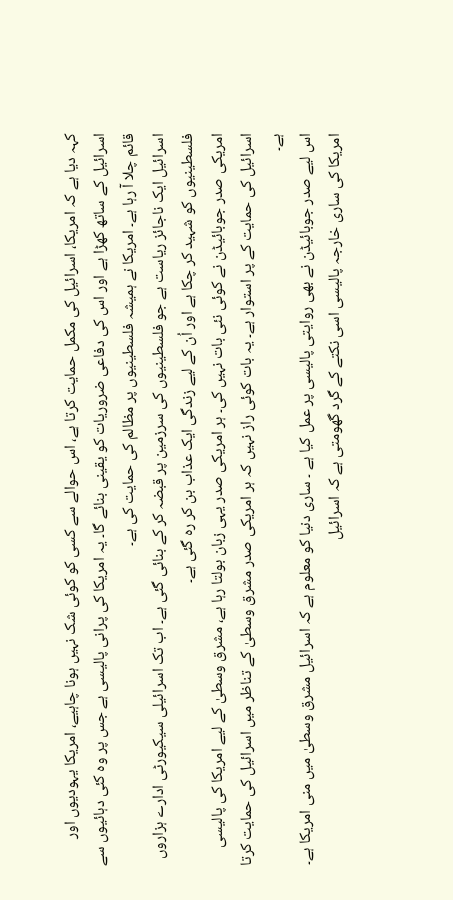کہہ دیا ہے کہ امریکا، اسرائیل کی مکمل حمایت کرتا ہے، اس حوالے سے کسی کو کوئی شک نہیں ہونا چاہیے، امریکا یہودیوں اور اسرائیل کے ساتھ کھڑا ہے اور اس کی دفاعی ضروریات کو یقینی بنائے گا۔ یہ امریکا کی پرانی پالیسی ہے جس پر وہ کئی دہائیوں سے قائم چلا آ رہا ہے۔ امریکا نے ہمیشہ فلسطینیوں پر مظالم کی حمایت کی ہے۔
اسرائیل ایک ناجائز ریاست ہے جو فلسطینیوں کی سرزمین پر قبضہ کر کے بنائی گئی ہے۔ اب تک اسرائیلی سیکیورٹی ادارے ہزاروں فلسطینیوں کو شہید کر چکا ہے اور اُن کے لیے زندگی ایک عذاب بن کر رہ گئی ہے۔
امریکی صدر جوبائیڈن نے کوئی نئی بات نہیں کی۔ ہر امریکی صدر یہی زبان بولتا رہا ہے، مشرق وسطیٰ کے لیے امریکا کی پالیسی اسرائیل کی حمایت کے پر استوار ہے۔ یہ بات کوئی راز نہیں کہ ہر امریکی صدر مشرق وسطیٰ کے تناظر میں اسرائیل کی حمایت کرتا ہے۔
اس لیے صدر جوبائیڈن نے بھی روایتی پالیسی پر عمل کیا ہے ۔ ساری دنیا کو معلوم ہے کہ اسرائیل مشرق وسطیٰ میں منی امریکا ہے۔
امریکا کی ساری خارجہ پالیسی اسی نکتے کے گرد گھومتی ہے کہ اسرائیل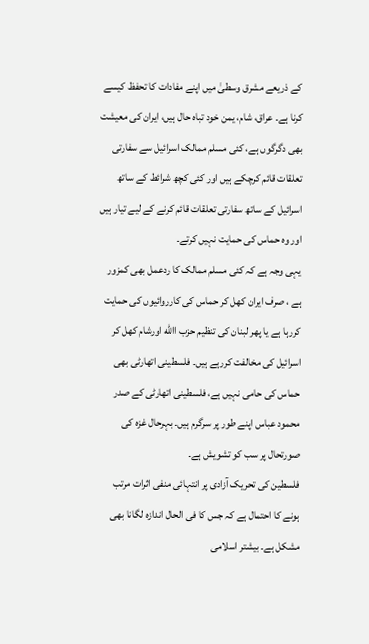کے ذریعے مشرق وسطیٰ میں اپنے مفادات کا تحفظ کیسے کرنا ہے۔ عراق، شام، یمن خود تباہ حال ہیں، ایران کی معیشت بھی دگرگوں ہے، کئی مسلم ممالک اسرائیل سے سفارتی تعلقات قائم کرچکے ہیں اور کئی کچھ شرائط کے ساتھ اسرائیل کے ساتھ سفارتی تعلقات قائم کرنے کے لیے تیار ہیں اور وہ حماس کی حمایت نہیں کرتے۔
یہی وجہ ہے کہ کئی مسلم ممالک کا ردعمل بھی کمزور ہے ، صرف ایران کھل کر حماس کی کارروائیوں کی حمایت کررہا ہے یا پھر لبنان کی تنظیم حزب االله اورشام کھل کر اسرائیل کی مخالفت کررہے ہیں۔ فلسطینی اتھارٹی بھی حماس کی حامی نہیں ہے، فلسطینی اتھارٹی کے صدر محمود عباس اپنے طور پر سرگرم ہیں۔ بہرحال غزہ کی صورتحال پر سب کو تشویش ہے۔
فلسطین کی تحریک آزادی پر انتہائی منفی اثرات مرتب ہونے کا احتمال ہے کہ جس کا فی الحال اندازہ لگانا بھی مشکل ہے۔ بیشتر اسلامی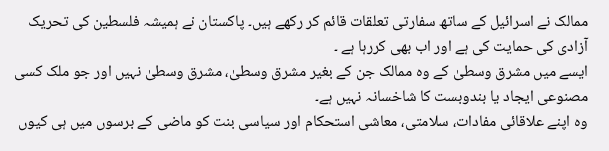ممالک نے اسرائیل کے ساتھ سفارتی تعلقات قائم کر رکھے ہیں۔ پاکستان نے ہمیشہ فلسطین کی تحریک آزادی کی حمایت کی ہے اور اب بھی کررہا ہے ۔
ایسے میں مشرق وسطیٰ کے وہ ممالک جن کے بغیر مشرق وسطیٰ، مشرق وسطیٰ نہیں اور جو ملک کسی مصنوعی ایجاد یا بندوبست کا شاخسانہ نہیں ہے۔
وہ اپنے علاقائی مفادات، سلامتی، معاشی استحکام اور سیاسی بنت کو ماضی کے برسوں میں ہی کیوں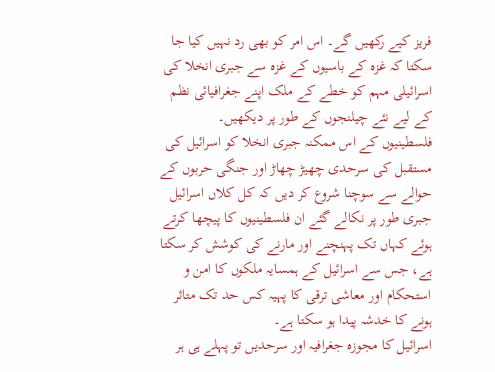فریز کیے رکھیں گے۔ اس امر کو بھی رد نہیں کیا جا سکتا کہ غزہ کے باسیوں کے غزہ سے جبری انخلا کی اسرائیلی مہم کو خطے کے ملک اپنے جغرافیائی نظم کے لیے نئے چیلنجوں کے طور پر دیکھیں۔
فلسطینیوں کے اس ممکنہ جبری انخلا کو اسرائیل کی مستقبل کی سرحدی چھیڑ چھاڑ اور جنگی حربوں کے حوالے سے سوچنا شروع کر دیں کہ کل کلاں اسرائیل جبری طور پر نکالے گئے ان فلسطینیوں کا پیچھا کرتے ہوئے کہاں تک پہنچنے اور مارنے کی کوشش کر سکتا ہے، جس سے اسرائیل کے ہمسایہ ملکوں کا امن و استحکام اور معاشی ترقی کا پہیہ کس حد تک متاثر ہونے کا خدشہ پیدا ہو سکتا ہے۔
اسرائیل کا مجوزہ جغرافیہ اور سرحدیں تو پہلے ہی ہر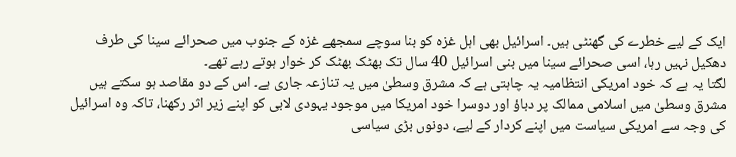ایک کے لیے خطرے کی گھنٹی ہیں۔ اسرائیل بھی اہل غزہ کو بنا سوچے سمجھے غزہ کے جنوب میں صحرائے سینا کی طرف دھکیل نہیں رہا، اسی صحرائے سینا میں بنی اسرائیل 40 سال تک بھٹک بھٹک کر خوار ہوتے رہے تھے۔
لگتا یہ ہے کہ خود امریکی انتظامیہ یہ چاہتی ہے کہ مشرق وسطیٰ میں یہ تنازعہ جاری ہے۔ اس کے دو مقاصد ہو سکتے ہیں مشرق وسطیٰ میں اسلامی ممالک پر دباؤ اور دوسرا خود امریکا میں موجود یہودی لابی کو اپنے زیر اثر رکھنا، تاکہ وہ اسرائیل کی وجہ سے امریکی سیاست میں اپنے کردار کے لیے، دونوں بڑی سیاسی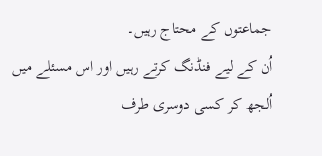جماعتوں کے محتاج رہیں۔
اُن کے لیے فنڈنگ کرتے رہیں اور اس مسئلے میں اُلجھ کر کسی دوسری طرف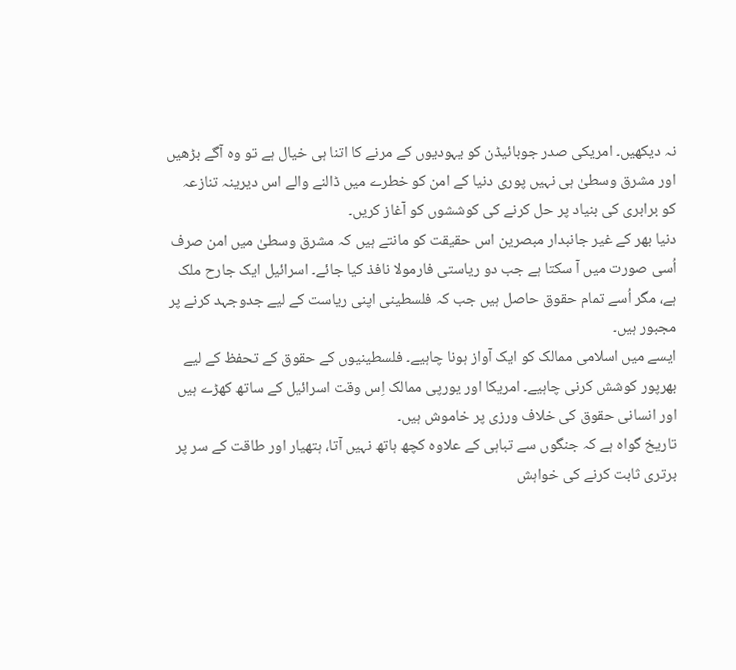نہ دیکھیں۔ امریکی صدر جوبائیڈن کو یہودیوں کے مرنے کا اتنا ہی خیال ہے تو وہ آگے بڑھیں اور مشرق وسطیٰ ہی نہیں پوری دنیا کے امن کو خطرے میں ڈالنے والے اس دیرینہ تنازعہ کو برابری کی بنیاد پر حل کرنے کی کوششوں کو آغاز کریں۔
دنیا بھر کے غیر جانبدار مبصرین اس حقیقت کو مانتے ہیں کہ مشرق وسطیٰ میں امن صرف اُسی صورت میں آ سکتا ہے جب دو ریاستی فارمولا نافذ کیا جائے۔ اسرائیل ایک جارح ملک ہے، مگر اُسے تمام حقوق حاصل ہیں جب کہ فلسطینی اپنی ریاست کے لیے جدوجہد کرنے پر مجبور ہیں۔
ایسے میں اسلامی ممالک کو ایک آواز ہونا چاہیے۔ فلسطینیوں کے حقوق کے تحفظ کے لیے بھرپور کوشش کرنی چاہیے۔ امریکا اور یورپی ممالک اِس وقت اسرائیل کے ساتھ کھڑے ہیں اور انسانی حقوق کی خلاف ورزی پر خاموش ہیں۔
تاریخ گواہ ہے کہ جنگوں سے تباہی کے علاوہ کچھ ہاتھ نہیں آتا، ہتھیار اور طاقت کے سر پر برتری ثابت کرنے کی خواہش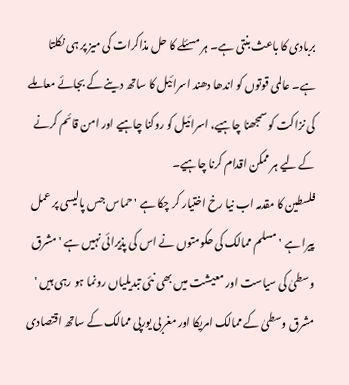بربادی کا باعث بنتی ہے۔ ہر مسئلے کا حل مذاکرات کی میز پر ہی نکلتا ہے۔ عالمی قوتوں کو اندھا دھند اسرائیل کا ساتھ دینے کے بجائے معاملے کی نزاکت کو سمجھنا چاہیے، اسرائیل کو روکنا چاہیے اور امن قائم کرنے کے لیے ہر ممکن اقدام کرنا چاہیے۔
فلسطین کا مقدمہ اب نیا رخ اختیار کر چکا ہے 'حماس جس پالیسی پر عمل پیرا ہے ' مسلم ممالک کی حکومتوں نے اس کی پذیرائی نہیں ہے ' مشرق وسطیٰ کی سیاست اور معیشت میں بھی نئی تبدیلیاں رونما ہو رہی ہیں ' مشرق وسطیٰ کے ممالک امریکا اور مغربی یورپی ممالک کے ساتھ اقتصادی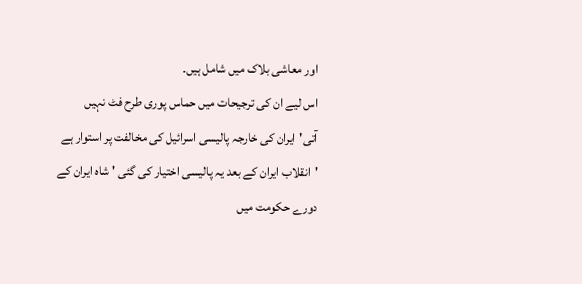اور معاشی بلاک میں شامل ہیں۔
اس لیے ان کی ترجیحات میں حماس پوری طرح فٹ نہیں آتی'ایران کی خارجہ پالیسی اسرائیل کی مخالفت پر استوار ہے 'انقلاب ایران کے بعد یہ پالیسی اختیار کی گئی ' شاہ ایران کے دورے حکومت میں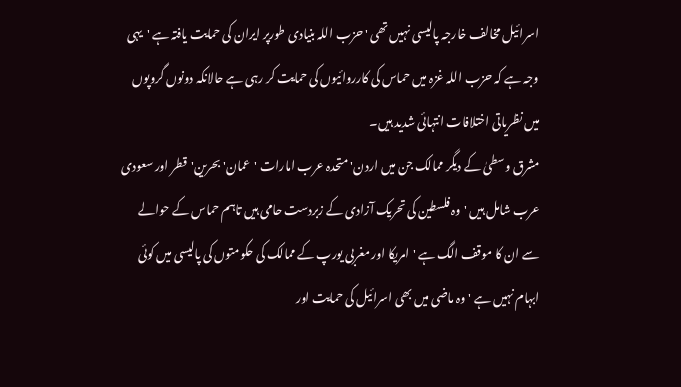اسرائیل مخالف خارجہ پالیسی نہیں تھی ' حزب اللہ بنیادی طورپر ایران کی حمایت یافتہ ہے 'یہی وجہ ہے کہ حزب اللہ غزہ میں حماس کی کارروائیوں کی حمایت کر رہی ہے حالانکہ دونوں گروپوں میں نظریاتی اختلافات انتہائی شدید ہیں۔
مشرق وسطیٰ کے دیگر ممالک جن میں اردن' متحدہ عرب امارات 'عمان' بحرین'قطر اور سعودی عرب شامل ہیں 'وہ فلسطین کی تحریک آزادی کے زبردست حامی ہیں تاہم حماس کے حوالے سے ان کا موقف الگ ہے 'امریکا اور مغربی یورپ کے ممالک کی حکومتوں کی پالیسی میں کوئی ابہام نہیں ہے 'وہ ماضی میں بھی اسرائیل کی حمایت اور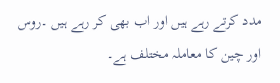مدد کرتے رہے ہیں اور اب بھی کر رہے ہیں ۔روس اور چین کا معاملہ مختلف ہے۔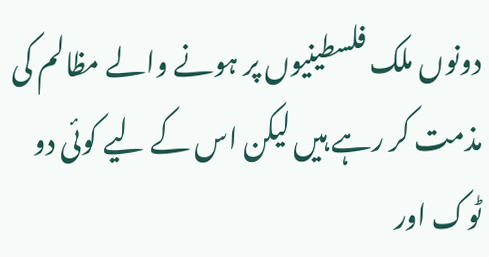دونوں ملک فلسطینیوں پر ہونے والے مظالم کی مذمت کر رہے ہیں لیکن اس کے لیے کوئی دو ٹوک اور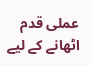عملی قدم اٹھانے کے لیے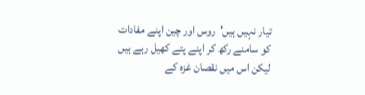تیار نہیں ہیں'روس اور چین اپنے مفادات کو سامنے رکھ کر اپنے پتے کھیل رہے ہیں لیکن اس میں نقصان غزہ کے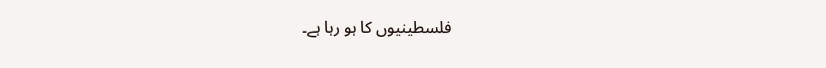فلسطینیوں کا ہو رہا ہے۔